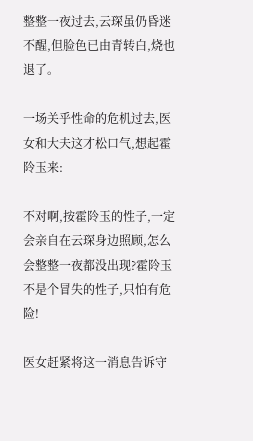整整一夜过去,云琛虽仍昏迷不醒,但脸色已由青转白,烧也退了。

一场关乎性命的危机过去,医女和大夫这才松口气,想起霍阾玉来:

不对啊,按霍阾玉的性子,一定会亲自在云琛身边照顾,怎么会整整一夜都没出现?霍阾玉不是个冒失的性子,只怕有危险!

医女赶紧将这一消息告诉守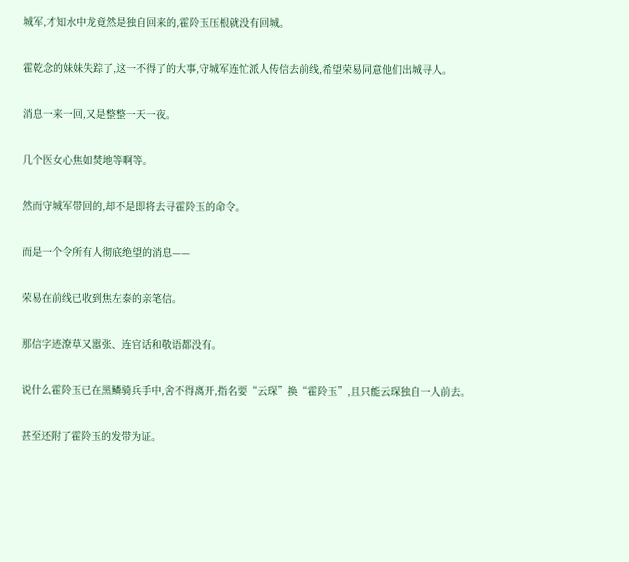城军,才知水中龙竟然是独自回来的,霍阾玉压根就没有回城。

霍乾念的妹妹失踪了,这一不得了的大事,守城军连忙派人传信去前线,希望荣易同意他们出城寻人。

消息一来一回,又是整整一天一夜。

几个医女心焦如焚地等啊等。

然而守城军带回的,却不是即将去寻霍阾玉的命令。

而是一个令所有人彻底绝望的消息——

荣易在前线已收到焦左泰的亲笔信。

那信字迹潦草又嚣张、连官话和敬语都没有。

说什么霍阾玉已在黑鳞骑兵手中,舍不得离开,指名要“云琛”换“霍阾玉”,且只能云琛独自一人前去。

甚至还附了霍阾玉的发带为证。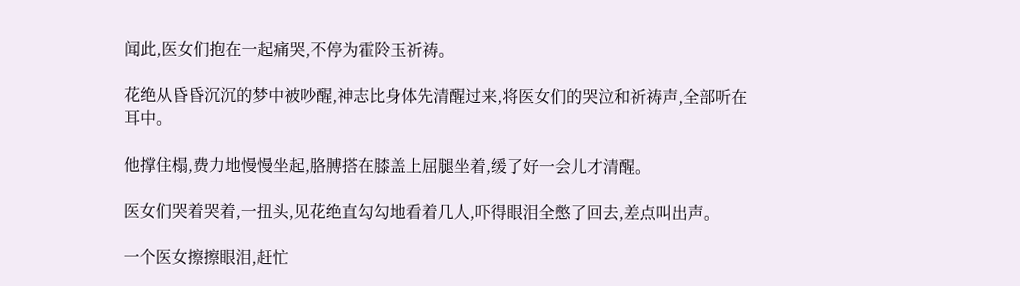闻此,医女们抱在一起痛哭,不停为霍阾玉祈祷。

花绝从昏昏沉沉的梦中被吵醒,神志比身体先清醒过来,将医女们的哭泣和祈祷声,全部听在耳中。

他撑住榻,费力地慢慢坐起,胳膊搭在膝盖上屈腿坐着,缓了好一会儿才清醒。

医女们哭着哭着,一扭头,见花绝直勾勾地看着几人,吓得眼泪全憋了回去,差点叫出声。

一个医女擦擦眼泪,赶忙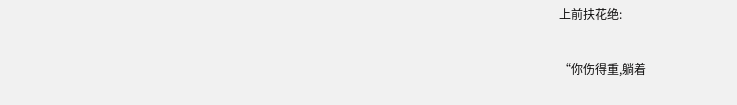上前扶花绝:

“你伤得重,躺着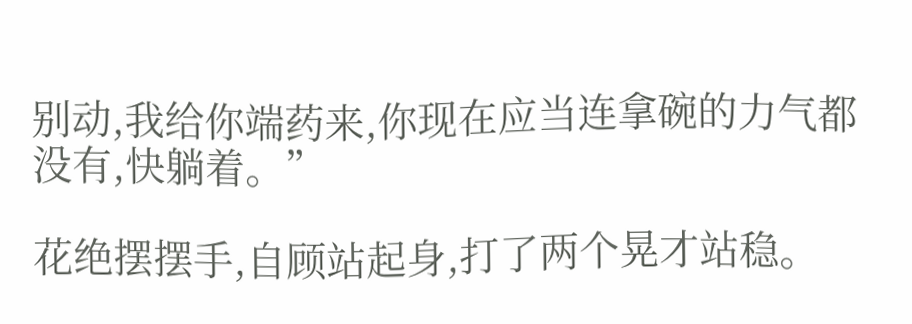别动,我给你端药来,你现在应当连拿碗的力气都没有,快躺着。”

花绝摆摆手,自顾站起身,打了两个晃才站稳。